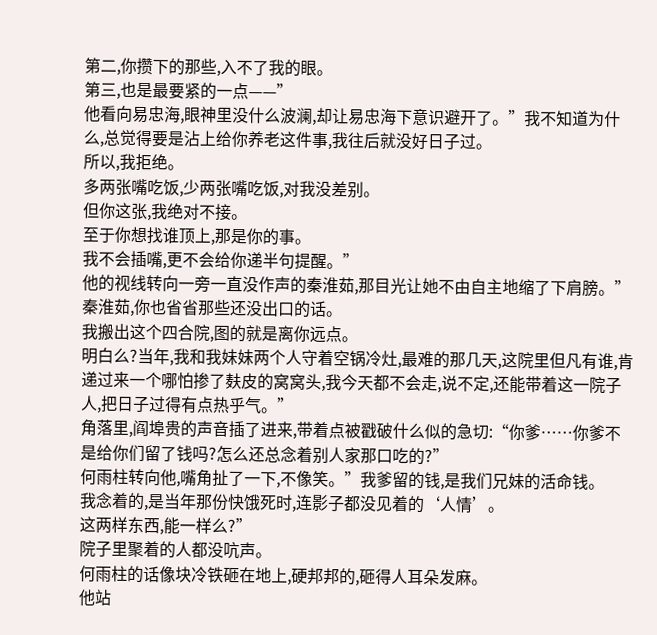第二,你攒下的那些,入不了我的眼。
第三,也是最要紧的一点——”
他看向易忠海,眼神里没什么波澜,却让易忠海下意识避开了。”我不知道为什么,总觉得要是沾上给你养老这件事,我往后就没好日子过。
所以,我拒绝。
多两张嘴吃饭,少两张嘴吃饭,对我没差别。
但你这张,我绝对不接。
至于你想找谁顶上,那是你的事。
我不会插嘴,更不会给你递半句提醒。”
他的视线转向一旁一直没作声的秦淮茹,那目光让她不由自主地缩了下肩膀。”秦淮茹,你也省省那些还没出口的话。
我搬出这个四合院,图的就是离你远点。
明白么?当年,我和我妹妹两个人守着空锅冷灶,最难的那几天,这院里但凡有谁,肯递过来一个哪怕掺了麸皮的窝窝头,我今天都不会走,说不定,还能带着这一院子人,把日子过得有点热乎气。”
角落里,阎埠贵的声音插了进来,带着点被戳破什么似的急切:“你爹……你爹不是给你们留了钱吗?怎么还总念着别人家那口吃的?”
何雨柱转向他,嘴角扯了一下,不像笑。”我爹留的钱,是我们兄妹的活命钱。
我念着的,是当年那份快饿死时,连影子都没见着的‘人情’。
这两样东西,能一样么?”
院子里聚着的人都没吭声。
何雨柱的话像块冷铁砸在地上,硬邦邦的,砸得人耳朵发麻。
他站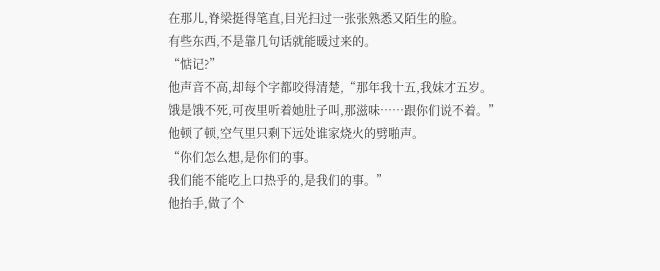在那儿,脊梁挺得笔直,目光扫过一张张熟悉又陌生的脸。
有些东西,不是靠几句话就能暖过来的。
“惦记?”
他声音不高,却每个字都咬得清楚,“那年我十五,我妹才五岁。
饿是饿不死,可夜里听着她肚子叫,那滋味……跟你们说不着。”
他顿了顿,空气里只剩下远处谁家烧火的劈啪声。
“你们怎么想,是你们的事。
我们能不能吃上口热乎的,是我们的事。”
他抬手,做了个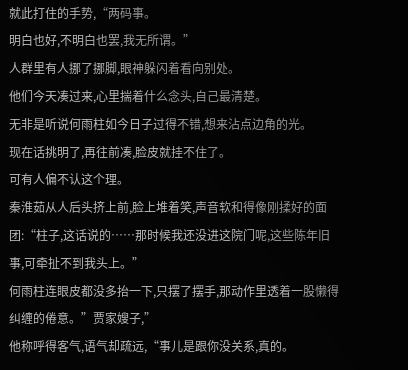就此打住的手势,“两码事。
明白也好,不明白也罢,我无所谓。”
人群里有人挪了挪脚,眼神躲闪着看向别处。
他们今天凑过来,心里揣着什么念头,自己最清楚。
无非是听说何雨柱如今日子过得不错,想来沾点边角的光。
现在话挑明了,再往前凑,脸皮就挂不住了。
可有人偏不认这个理。
秦淮茹从人后头挤上前,脸上堆着笑,声音软和得像刚揉好的面团:“柱子,这话说的……那时候我还没进这院门呢,这些陈年旧事,可牵扯不到我头上。”
何雨柱连眼皮都没多抬一下,只摆了摆手,那动作里透着一股懒得纠缠的倦意。”贾家嫂子,”
他称呼得客气,语气却疏远,“事儿是跟你没关系,真的。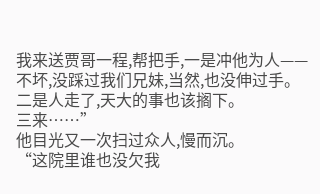我来送贾哥一程,帮把手,一是冲他为人——不坏,没踩过我们兄妹,当然,也没伸过手。
二是人走了,天大的事也该搁下。
三来……”
他目光又一次扫过众人,慢而沉。
“这院里谁也没欠我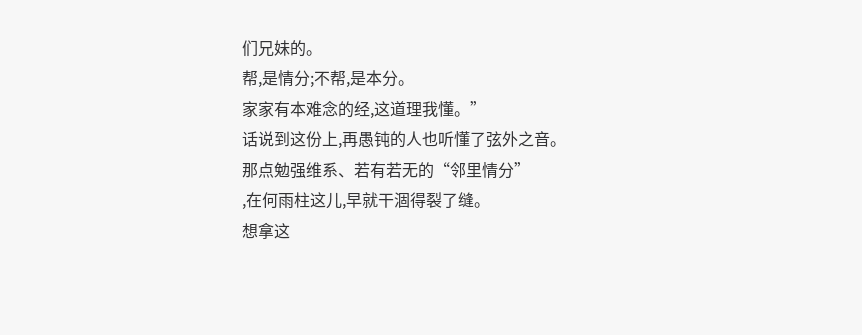们兄妹的。
帮,是情分;不帮,是本分。
家家有本难念的经,这道理我懂。”
话说到这份上,再愚钝的人也听懂了弦外之音。
那点勉强维系、若有若无的“邻里情分”
,在何雨柱这儿,早就干涸得裂了缝。
想拿这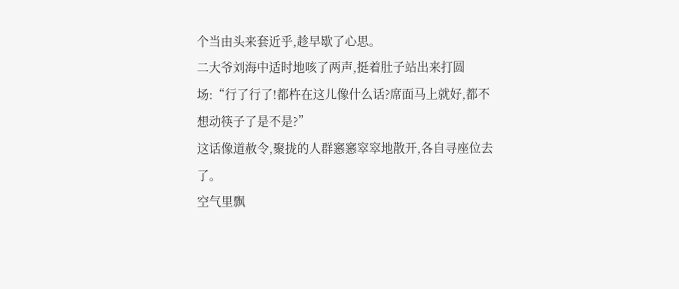个当由头来套近乎,趁早歇了心思。
二大爷刘海中适时地咳了两声,挺着肚子站出来打圆场:“行了行了!都杵在这儿像什么话?席面马上就好,都不想动筷子了是不是?”
这话像道赦令,聚拢的人群窸窸窣窣地散开,各自寻座位去了。
空气里飘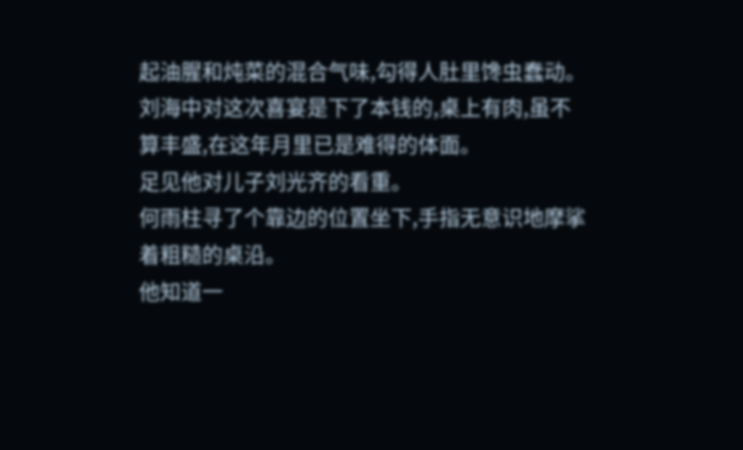起油腥和炖菜的混合气味,勾得人肚里馋虫蠢动。
刘海中对这次喜宴是下了本钱的,桌上有肉,虽不算丰盛,在这年月里已是难得的体面。
足见他对儿子刘光齐的看重。
何雨柱寻了个靠边的位置坐下,手指无意识地摩挲着粗糙的桌沿。
他知道一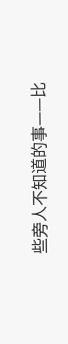些旁人不知道的事——比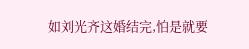如刘光齐这婚结完,怕是就要